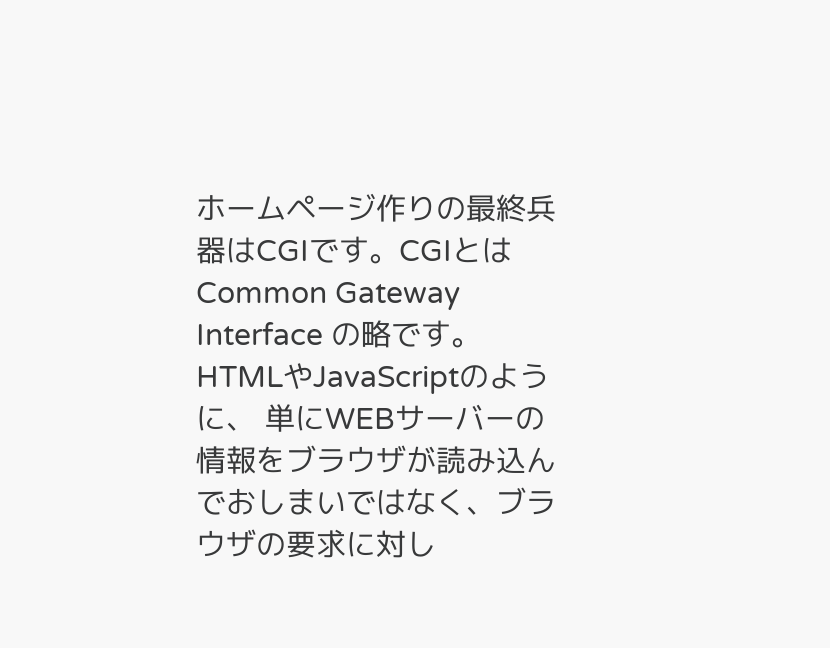ホームページ作りの最終兵器はCGIです。CGIとは Common Gateway Interface の略です。HTMLやJavaScriptのように、 単にWEBサーバーの情報をブラウザが読み込んでおしまいではなく、ブラウザの要求に対し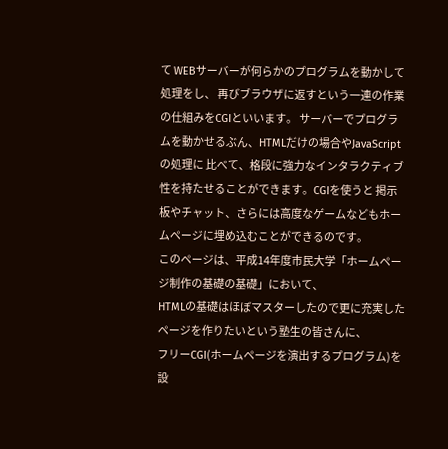て WEBサーバーが何らかのプログラムを動かして処理をし、 再びブラウザに返すという一連の作業の仕組みをCGIといいます。 サーバーでプログラムを動かせるぶん、HTMLだけの場合やJavaScriptの処理に 比べて、格段に強力なインタラクティブ性を持たせることができます。CGIを使うと 掲示板やチャット、さらには高度なゲームなどもホームページに埋め込むことができるのです。
このページは、平成14年度市民大学「ホームページ制作の基礎の基礎」において、
HTMLの基礎はほぼマスターしたので更に充実したページを作りたいという塾生の皆さんに、
フリーCGI(ホームページを演出するプログラム)を
設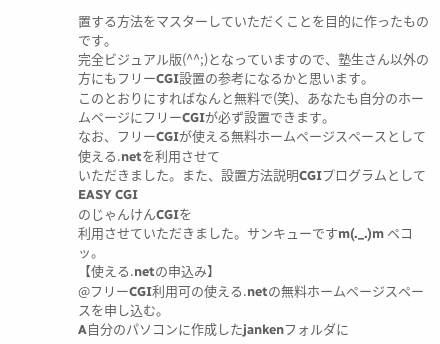置する方法をマスターしていただくことを目的に作ったものです。
完全ビジュアル版(^^;)となっていますので、塾生さん以外の方にもフリーCGI設置の参考になるかと思います。
このとおりにすればなんと無料で(笑)、あなたも自分のホームページにフリーCGIが必ず設置できます。
なお、フリーCGIが使える無料ホームページスペースとして
使える.netを利用させて
いただきました。また、設置方法説明CGIプログラムとして
EASY CGI
のじゃんけんCGIを
利用させていただきました。サンキューですm(._.)m ペコッ。
【使える.netの申込み】
@フリーCGI利用可の使える.netの無料ホームページスペースを申し込む。
A自分のパソコンに作成したjankenフォルダに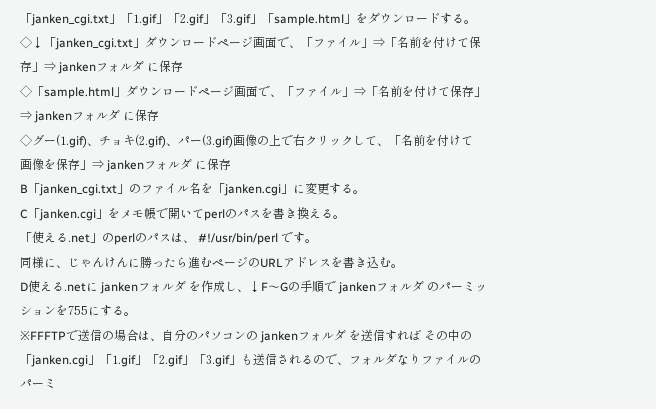「janken_cgi.txt」「1.gif」「2.gif」「3.gif」「sample.html」をダウンロードする。
◇↓「janken_cgi.txt」ダウンロードページ画面で、「ファイル」⇒「名前を付けて保存」⇒ jankenフォルダ に保存
◇「sample.html」ダウンロードページ画面で、「ファイル」⇒「名前を付けて保存」⇒ jankenフォルダ に保存
◇グー(1.gif)、チョキ(2.gif)、パー(3.gif)画像の上で右クリックして、「名前を付けて画像を保存」⇒ jankenフォルダ に保存
B「janken_cgi.txt」のファイル名を「janken.cgi」に変更する。
C「janken.cgi」をメモ帳で開いてperlのパスを書き換える。
「使える.net」のperlのパスは、 #!/usr/bin/perl です。
同様に、じゃんけんに勝ったら進むページのURLアドレスを書き込む。
D使える.netに jankenフォルダ を作成し、↓F〜Gの手順で jankenフォルダ のパーミッションを755にする。
※FFFTPで送信の場合は、自分のパソコンの jankenフォルダ を送信すれば その中の「janken.cgi」「1.gif」「2.gif」「3.gif」も送信されるので、フォルダなりファイルのパーミ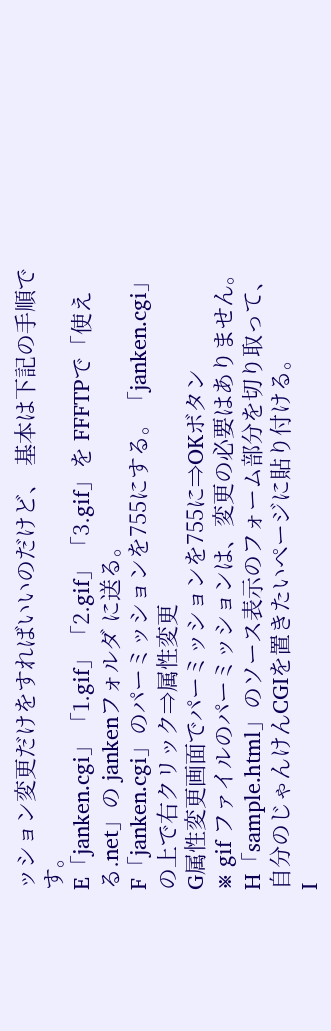ッション変更だけをすればいいのだけど、 基本は下記の手順です。
E「janken.cgi」「1.gif」「2.gif」「3.gif」を FFFTPで「使える.net」の jankenフォルダ に送る。
F「janken.cgi」のパーミッションを755にする。「janken.cgi」の上で右クリック⇒属性変更
G属性変更画面でパーミッションを755に⇒OKボタン
※ gif ファイルのパーミッションは、変更の必要はありません。
H「sample.html」のソース表示のフォーム部分を切り取って、自分のじゃんけんCGIを置きたいページに貼り付ける。
I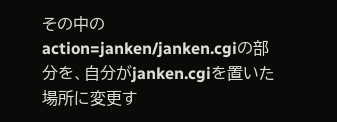その中のaction=janken/janken.cgiの部分を、自分がjanken.cgiを置いた場所に変更す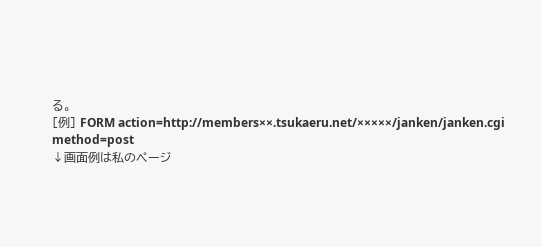る。
[例] FORM action=http://members××.tsukaeru.net/×××××/janken/janken.cgi method=post
↓画面例は私のページ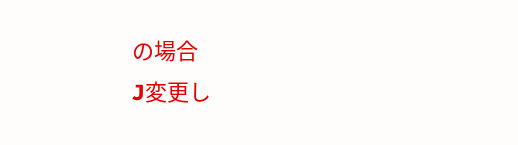の場合
J変更し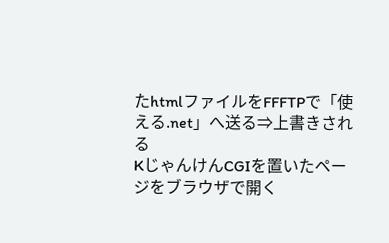たhtmlファイルをFFFTPで「使える.net」へ送る⇒上書きされる
KじゃんけんCGIを置いたページをブラウザで開く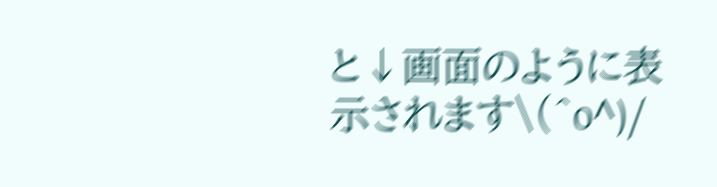と↓画面のように表示されます\(^o^)/